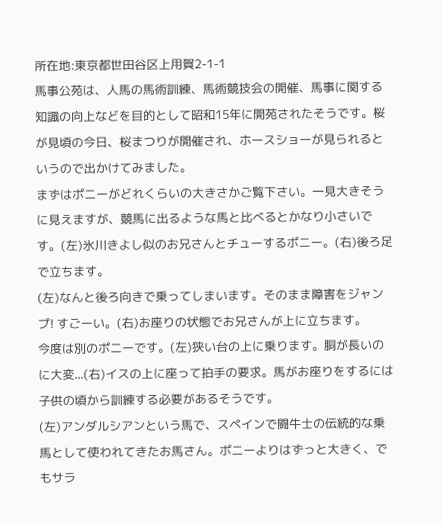所在地:東京都世田谷区上用賀2-1-1
馬事公苑は、人馬の馬術訓練、馬術競技会の開催、馬事に関する知識の向上などを目的として昭和15年に開苑されたそうです。桜が見頃の今日、桜まつりが開催され、ホースショーが見られるというので出かけてみました。
まずはポニーがどれくらいの大きさかご覧下さい。一見大きそうに見えますが、競馬に出るような馬と比べるとかなり小さいです。(左)氷川きよし似のお兄さんとチューするポニー。(右)後ろ足で立ちます。
(左)なんと後ろ向きで乗ってしまいます。そのまま障害をジャンプ! すごーい。(右)お座りの状態でお兄さんが上に立ちます。
今度は別のポニーです。(左)狭い台の上に乗ります。胴が長いのに大変...(右)イスの上に座って拍手の要求。馬がお座りをするには子供の頃から訓練する必要があるそうです。
(左)アンダルシアンという馬で、スペインで闘牛士の伝統的な乗馬として使われてきたお馬さん。ポニーよりはずっと大きく、でもサラ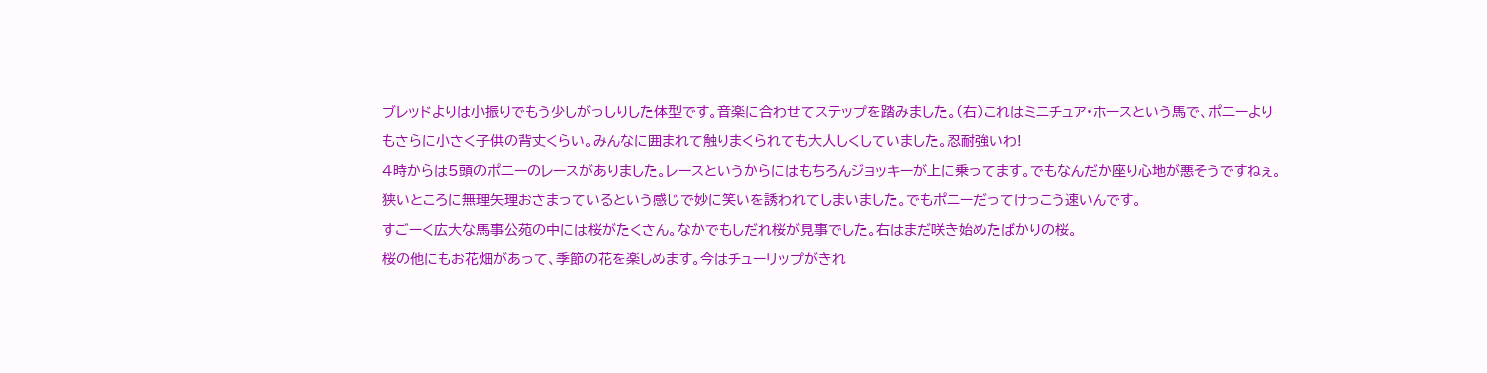ブレッドよりは小振りでもう少しがっしりした体型です。音楽に合わせてステップを踏みました。(右)これはミニチュア・ホースという馬で、ポニーよりもさらに小さく子供の背丈くらい。みんなに囲まれて触りまくられても大人しくしていました。忍耐強いわ!
4時からは5頭のポニーのレースがありました。レースというからにはもちろんジョッキーが上に乗ってます。でもなんだか座り心地が悪そうですねぇ。狭いところに無理矢理おさまっているという感じで妙に笑いを誘われてしまいました。でもポニーだってけっこう速いんです。
すごーく広大な馬事公苑の中には桜がたくさん。なかでもしだれ桜が見事でした。右はまだ咲き始めたばかりの桜。
桜の他にもお花畑があって、季節の花を楽しめます。今はチューリップがきれ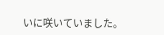いに咲いていました。